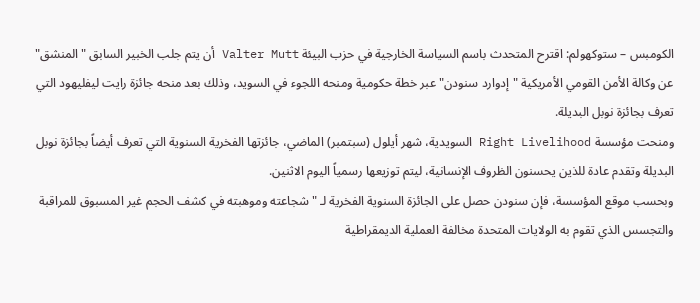الكومبس – ستوكهولم: اقترح المتحدث باسم السياسة الخارجية في حزب البيئة Valter Mutt أن يتم جلب الخبير السابق "المنشق" عن وكالة الأمن القومي الأمريكية "إدوارد سنودن" عبر خطة حكومية ومنحه اللجوء في السويد، وذلك بعد منحه جائزة رايت ليفليهود التي تعرف بجائزة نوبل البديلة.
ومنحت مؤسسة Right Livelihood السويدية، شهر أيلول (سبتمبر) الماضي، جائزتها الفخرية السنوية التي تعرف أيضاً بجائزة نوبل البديلة وتقدم عادة للذين يحسنون الظروف الإنسانية، ليتم توزيعها رسمياً اليوم الاثنين.
وبحسب موقع المؤسسة، فإن سنودن حصل على الجائزة السنوية الفخرية لـ "شجاعته وموهبته في كشف الحجم غير المسبوق للمراقبة والتجسس الذي تقوم به الولايات المتحدة مخالفة العملية الديمقراطية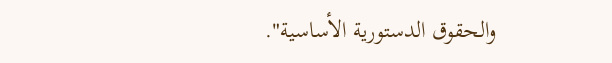والحقوق الدستورية الأساسية".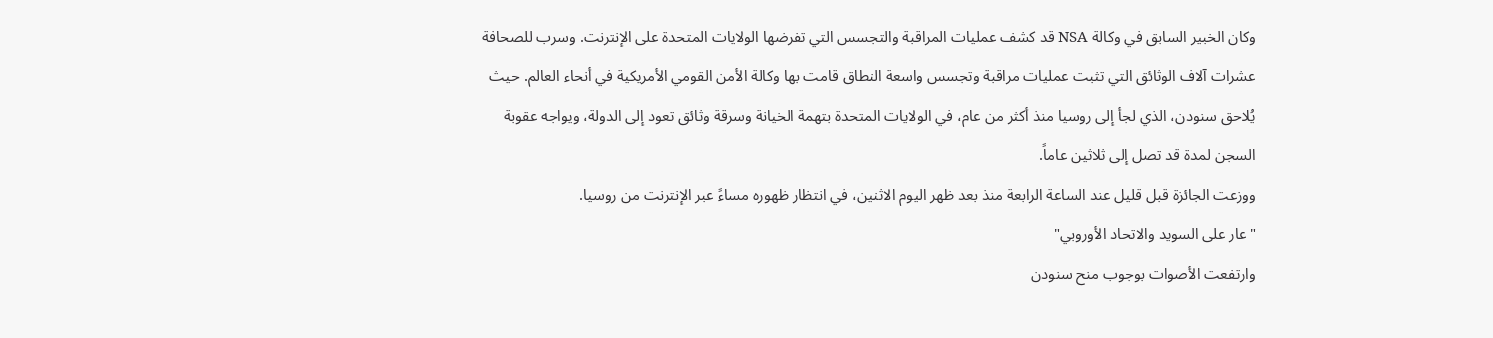وكان الخبير السابق في وكالة NSA قد كشف عمليات المراقبة والتجسس التي تفرضها الولايات المتحدة على الإنترنت. وسرب للصحافة عشرات آلاف الوثائق التي تثبت عمليات مراقبة وتجسس واسعة النطاق قامت بها وكالة الأمن القومي الأمريكية في أنحاء العالم. حيث يُلاحق سنودن، الذي لجأ إلى روسيا منذ أكثر من عام، في الولايات المتحدة بتهمة الخيانة وسرقة وثائق تعود إلى الدولة، ويواجه عقوبة السجن لمدة قد تصل إلى ثلاثين عاماً.
ووزعت الجائزة قبل قليل عند الساعة الرابعة منذ بعد ظهر اليوم الاثنين، في انتظار ظهوره مساءً عبر الإنترنت من روسيا.
"عار على السويد والاتحاد الأوروبي"
وارتفعت الأصوات بوجوب منح سنودن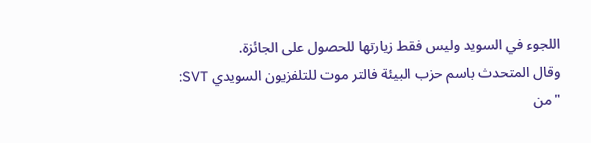اللجوء في السويد وليس فقط زيارتها للحصول على الجائزة.
وقال المتحدث باسم حزب البيئة فالتر موت للتلفزيون السويدي SVT: "من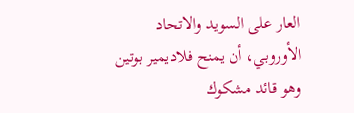العار على السويد والاتحاد الأوروبي، أن يمنح فلاديمير بوتين وهو قائد مشكوك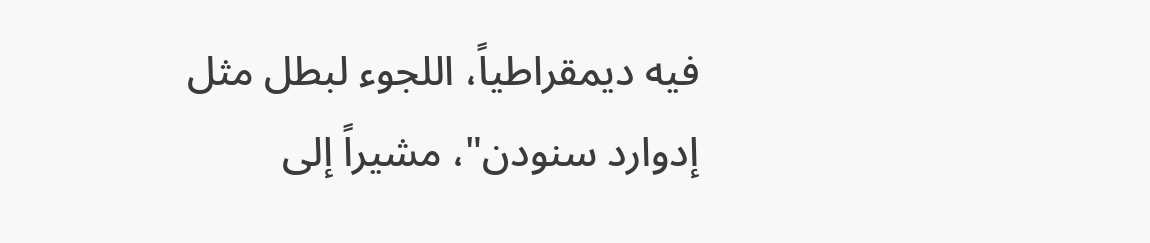فيه ديمقراطياً، اللجوء لبطل مثل إدوارد سنودن"، مشيراً إلى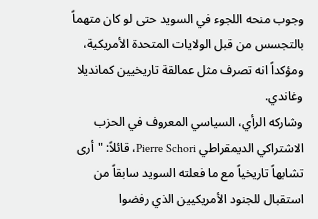وجوب منحه اللجوء في السويد حتى لو كان متهماً بالتجسس من قبل الولايات المتحدة الأمريكية، ومؤكداً انه تصرف مثل عمالقة تاريخيين كمانديلا وغاندي.
وشاركه الرأي، السياسي المعروف في الحزب الاشتراكي الديمقراطي Pierre Schori، قائلاً: "أرى تشابهاً تاريخياً مع ما فعلته السويد سابقاً من استقبال للجنود الأمريكيين الذي رفضوا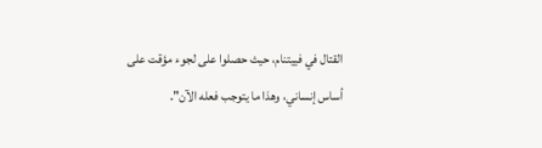القتال في فييتنام، حيث حصلوا على لجوء مؤقت على أساس إنساني، وهذا ما يتوجب فعله الآن".